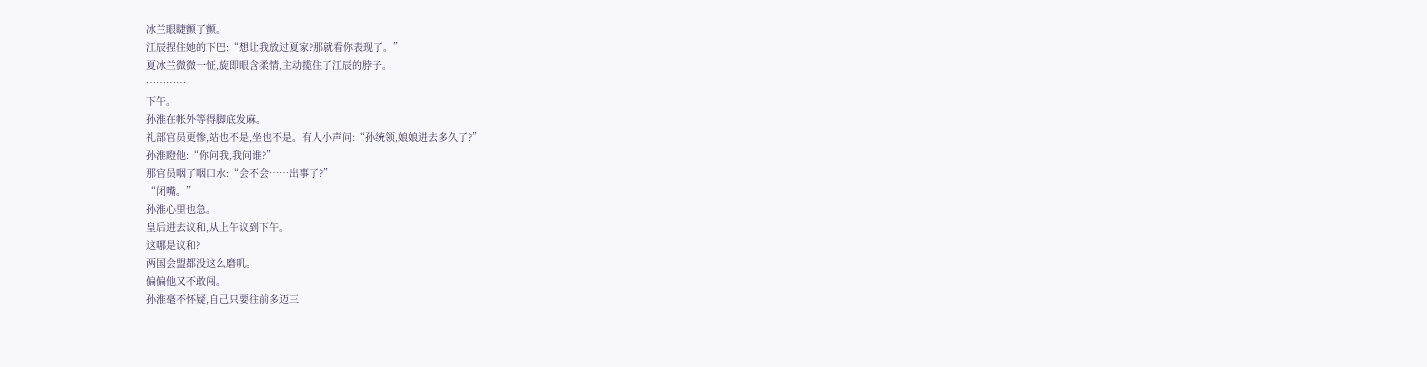冰兰眼睫颤了颤。
江辰捏住她的下巴:“想让我放过夏家?那就看你表现了。”
夏冰兰微微一怔,旋即眼含柔情,主动揽住了江辰的脖子。
…………
下午。
孙淮在帐外等得脚底发麻。
礼部官员更惨,站也不是,坐也不是。有人小声问:“孙统领,娘娘进去多久了?”
孙淮瞪他:“你问我,我问谁?”
那官员咽了咽口水:“会不会……出事了?”
“闭嘴。”
孙淮心里也急。
皇后进去议和,从上午议到下午。
这哪是议和?
两国会盟都没这么磨叽。
偏偏他又不敢闯。
孙淮毫不怀疑,自己只要往前多迈三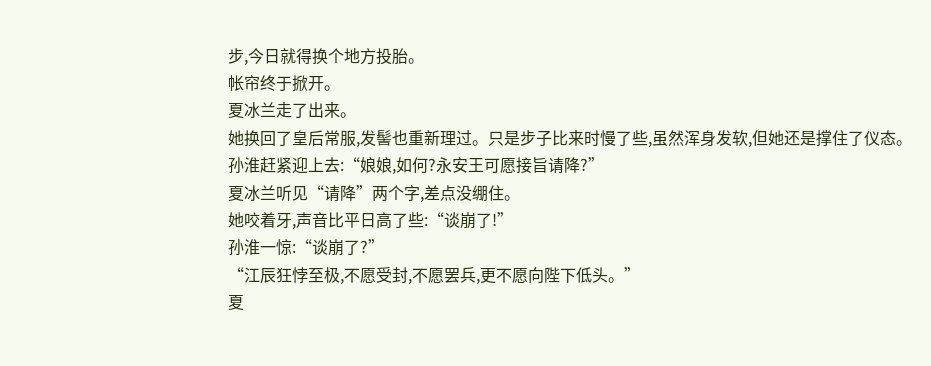步,今日就得换个地方投胎。
帐帘终于掀开。
夏冰兰走了出来。
她换回了皇后常服,发髻也重新理过。只是步子比来时慢了些,虽然浑身发软,但她还是撑住了仪态。
孙淮赶紧迎上去:“娘娘,如何?永安王可愿接旨请降?”
夏冰兰听见“请降”两个字,差点没绷住。
她咬着牙,声音比平日高了些:“谈崩了!”
孙淮一惊:“谈崩了?”
“江辰狂悖至极,不愿受封,不愿罢兵,更不愿向陛下低头。”
夏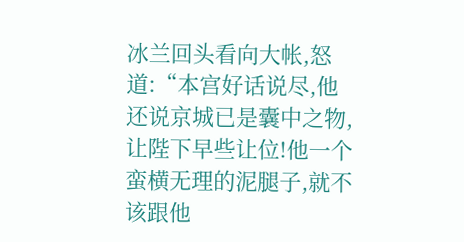冰兰回头看向大帐,怒道:“本宫好话说尽,他还说京城已是囊中之物,让陛下早些让位!他一个蛮横无理的泥腿子,就不该跟他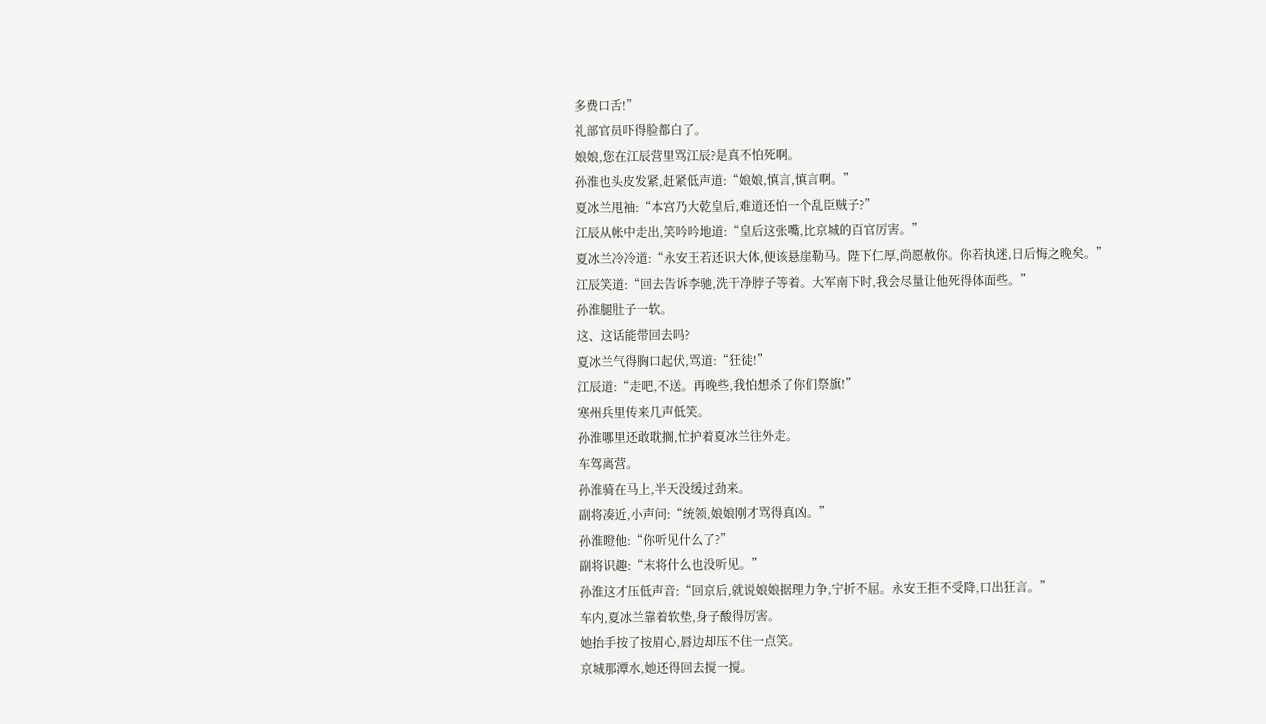多费口舌!”
礼部官员吓得脸都白了。
娘娘,您在江辰营里骂江辰?是真不怕死啊。
孙淮也头皮发紧,赶紧低声道:“娘娘,慎言,慎言啊。”
夏冰兰甩袖:“本宫乃大乾皇后,难道还怕一个乱臣贼子?”
江辰从帐中走出,笑吟吟地道:“皇后这张嘴,比京城的百官厉害。”
夏冰兰冷冷道:“永安王若还识大体,便该悬崖勒马。陛下仁厚,尚愿赦你。你若执迷,日后悔之晚矣。”
江辰笑道:“回去告诉李驰,洗干净脖子等着。大军南下时,我会尽量让他死得体面些。”
孙淮腿肚子一软。
这、这话能带回去吗?
夏冰兰气得胸口起伏,骂道:“狂徒!”
江辰道:“走吧,不送。再晚些,我怕想杀了你们祭旗!”
寒州兵里传来几声低笑。
孙淮哪里还敢耽搁,忙护着夏冰兰往外走。
车驾离营。
孙淮骑在马上,半天没缓过劲来。
副将凑近,小声问:“统领,娘娘刚才骂得真凶。”
孙淮瞪他:“你听见什么了?”
副将识趣:“末将什么也没听见。”
孙淮这才压低声音:“回京后,就说娘娘据理力争,宁折不屈。永安王拒不受降,口出狂言。”
车内,夏冰兰靠着软垫,身子酸得厉害。
她抬手按了按眉心,唇边却压不住一点笑。
京城那潭水,她还得回去搅一搅。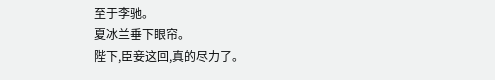至于李驰。
夏冰兰垂下眼帘。
陛下,臣妾这回,真的尽力了。